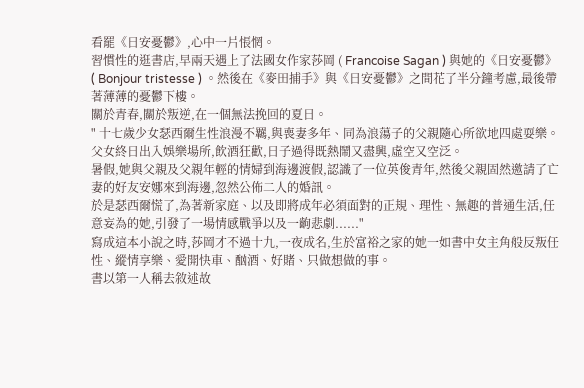看罷《日安憂鬱》,心中一片悵惘。
習慣性的逛書店,早兩天遇上了法國女作家莎岡 ( Francoise Sagan ) 與她的《日安憂鬱》 ( Bonjour tristesse ) 。然後在《麥田捕手》與《日安憂鬱》之間花了半分鐘考慮,最後帶著薄薄的憂鬱下樓。
關於青春,關於叛逆,在一個無法挽回的夏日。
" 十七歲少女瑟西爾生性浪漫不羈,與喪妻多年、同為浪蕩子的父親隨心所欲地四處耍樂。父女終日出入娛樂場所,飲酒狂歡,日子過得既熱鬧又盡興,虛空又空泛。
暑假,她與父親及父親年輕的情婦到海邊渡假,認識了一位英俊青年,然後父親固然邀請了亡妻的好友安娜來到海邊,忽然公佈二人的婚訊。
於是瑟西爾慌了,為著新家庭、以及即將成年必須面對的正規、理性、無趣的普通生活,任意妄為的她,引發了一場情感戰爭以及一齣悲劇......"
寫成這本小說之時,莎岡才不過十九,一夜成名,生於富裕之家的她一如書中女主角般反叛任性、縱情享樂、愛開快車、酗酒、好賭、只做想做的事。
書以第一人稱去敘述故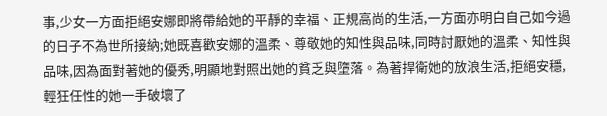事,少女一方面拒絕安娜即將帶給她的平靜的幸福、正規高尚的生活,一方面亦明白自己如今過的日子不為世所接納;她既喜歡安娜的溫柔、尊敬她的知性與品味,同時討厭她的溫柔、知性與品味,因為面對著她的優秀,明顯地對照出她的貧乏與墮落。為著捍衛她的放浪生活,拒絕安穩,輕狂任性的她一手破壞了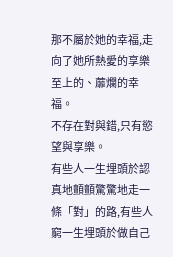那不屬於她的幸福,走向了她所熱愛的享樂至上的、蘼爛的幸福。
不存在對與錯,只有慾望與享樂。
有些人一生埋頭於認真地顫顫驚驚地走一條「對」的路,有些人窮一生埋頭於做自己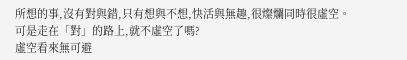所想的事,沒有對與錯,只有想與不想,快活與無趣,很燦爛同時很虛空。可是走在「對」的路上,就不虛空了嗎?
虛空看來無可避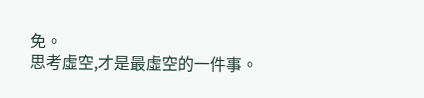免。
思考虛空,才是最虛空的一件事。